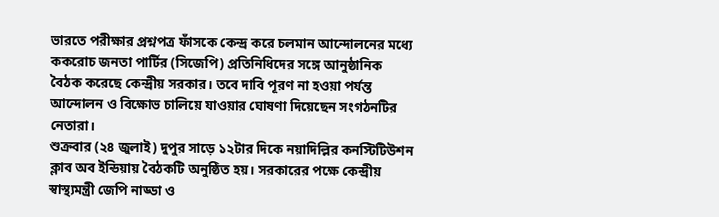ভারতে পরীক্ষার প্রশ্নপত্র ফাঁসকে কেন্দ্র করে চলমান আন্দোলনের মধ্যে ককরোচ জনতা পার্টির (সিজেপি) প্রতিনিধিদের সঙ্গে আনুষ্ঠানিক বৈঠক করেছে কেন্দ্রীয় সরকার। তবে দাবি পূরণ না হওয়া পর্যন্ত আন্দোলন ও বিক্ষোভ চালিয়ে যাওয়ার ঘোষণা দিয়েছেন সংগঠনটির নেতারা।
শুক্রবার (২৪ জুলাই) দুপুর সাড়ে ১২টার দিকে নয়াদিল্লির কনস্টিটিউশন ক্লাব অব ইন্ডিয়ায় বৈঠকটি অনুষ্ঠিত হয়। সরকারের পক্ষে কেন্দ্রীয় স্বাস্থ্যমন্ত্রী জেপি নাড্ডা ও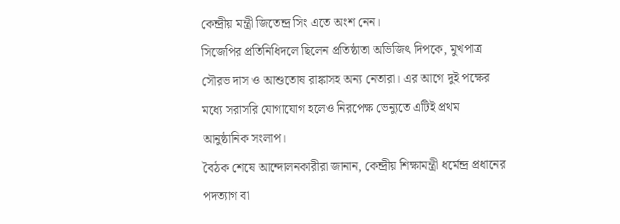কেন্দ্রীয় মন্ত্রী জিতেন্দ্র সিং এতে অংশ নেন।
সিজেপির প্রতিনিধিদলে ছিলেন প্রতিষ্ঠাতা অভিজিৎ দিপকে, মুখপাত্র সৌরভ দাস ও আশুতোষ রাঙ্কাসহ অন্য নেতারা। এর আগে দুই পক্ষের মধ্যে সরাসরি যোগাযোগ হলেও নিরপেক্ষ ভেন্যুতে এটিই প্রথম আনুষ্ঠানিক সংলাপ।
বৈঠক শেষে আন্দোলনকারীরা জানান, কেন্দ্রীয় শিক্ষামন্ত্রী ধর্মেন্দ্র প্রধানের পদত্যাগ বা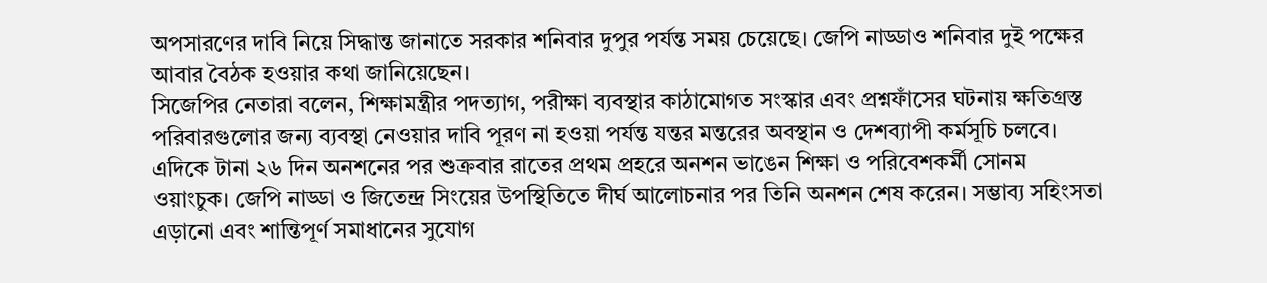অপসারণের দাবি নিয়ে সিদ্ধান্ত জানাতে সরকার শনিবার দুপুর পর্যন্ত সময় চেয়েছে। জেপি নাড্ডাও শনিবার দুই পক্ষের আবার বৈঠক হওয়ার কথা জানিয়েছেন।
সিজেপির নেতারা বলেন, শিক্ষামন্ত্রীর পদত্যাগ, পরীক্ষা ব্যবস্থার কাঠামোগত সংস্কার এবং প্রশ্নফাঁসের ঘটনায় ক্ষতিগ্রস্ত পরিবারগুলোর জন্য ব্যবস্থা নেওয়ার দাবি পূরণ না হওয়া পর্যন্ত যন্তর মন্তরের অবস্থান ও দেশব্যাপী কর্মসূচি চলবে।
এদিকে টানা ২৬ দিন অনশনের পর শুক্রবার রাতের প্রথম প্রহরে অনশন ভাঙেন শিক্ষা ও পরিবেশকর্মী সোনম ওয়াংচুক। জেপি নাড্ডা ও জিতেন্দ্র সিংয়ের উপস্থিতিতে দীর্ঘ আলোচনার পর তিনি অনশন শেষ করেন। সম্ভাব্য সহিংসতা এড়ানো এবং শান্তিপূর্ণ সমাধানের সুযোগ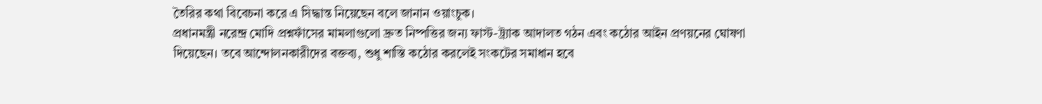তৈরির কথা বিবেচনা করে এ সিদ্ধান্ত নিয়েছেন বলে জানান ওয়াংচুক।
প্রধানমন্ত্রী নরেন্দ্র মোদি প্রশ্নফাঁসের মামলাগুলো দ্রুত নিষ্পত্তির জন্য ফাস্ট-ট্র্যাক আদালত গঠন এবং কঠোর আইন প্রণয়নের ঘোষণা দিয়েছেন। তবে আন্দোলনকারীদের বক্তব্য, শুধু শাস্তি কঠোর করলেই সংকটের সমাধান হবে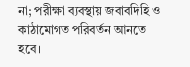না; পরীক্ষা ব্যবস্থায় জবাবদিহি ও কাঠামোগত পরিবর্তন আনতে হবে।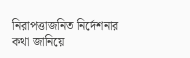নিরাপত্তাজনিত নির্দেশনার কথা জানিয়ে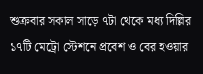শুক্রবার সকাল সাড়ে ৭টা থেকে মধ্য দিল্লির ১৭টি মেট্রো স্টেশনে প্রবেশ ও বের হওয়ার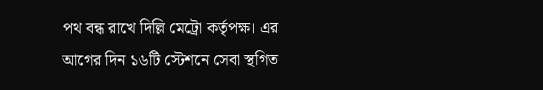পথ বন্ধ রাখে দিল্লি মেট্রো কর্তৃপক্ষ। এর আগের দিন ১৬টি স্টেশনে সেবা স্থগিত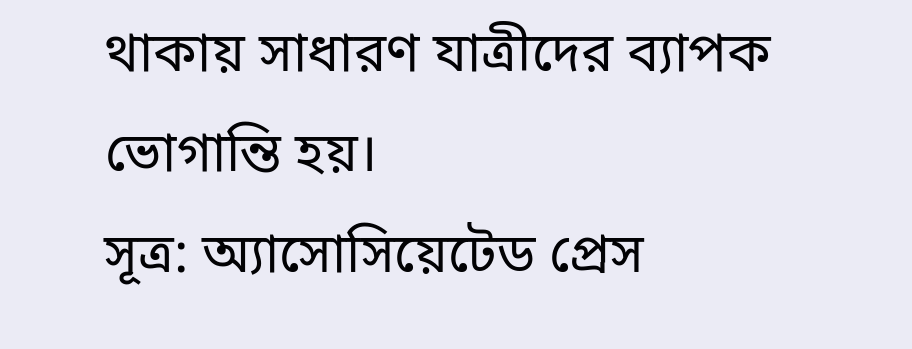থাকায় সাধারণ যাত্রীদের ব্যাপক ভোগান্তি হয়।
সূত্র: অ্যাসোসিয়েটেড প্রেস